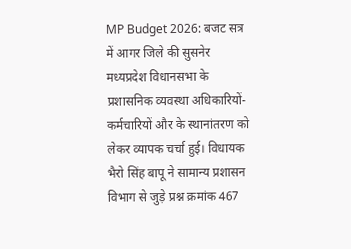MP Budget 2026: बजट सत्र में आगर जिले की सुसनेर मध्यप्रदेश विधानसभा के प्रशासनिक व्यवस्था अधिकारियों-कर्मचारियों और के स्थानांतरण को लेकर व्यापक चर्चा हुई। विधायक भैरो सिंह बापू ने सामान्य प्रशासन विभाग से जुड़े प्रश्न क्रमांक 467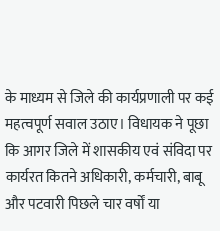के माध्यम से जिले की कार्यप्रणाली पर कई महत्वपूर्ण सवाल उठाए। विधायक ने पूछा कि आगर जिले में शासकीय एवं संविदा पर कार्यरत कितने अधिकारी, कर्मचारी, बाबू और पटवारी पिछले चार वर्षों या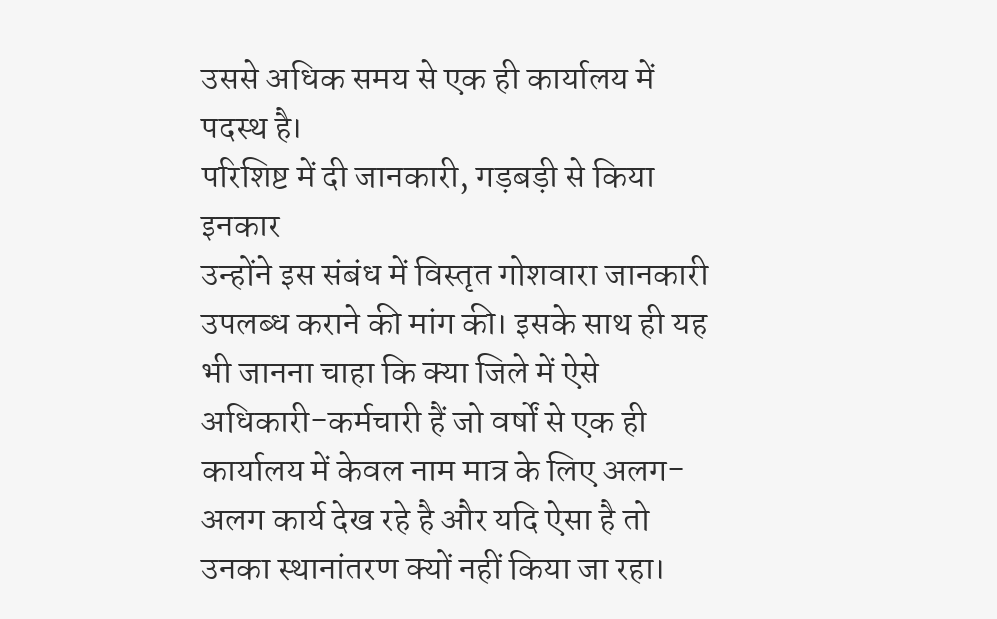उससे अधिक समय से एक ही कार्यालय में पदस्थ है।
परिशिष्ट में दी जानकारी, गड़बड़ी से किया इनकार
उन्होंने इस संबंध में विस्तृत गोशवारा जानकारी उपलब्ध कराने की मांग की। इसके साथ ही यह भी जानना चाहा कि क्या जिले में ऐसे अधिकारी-कर्मचारी हैं जो वर्षों से एक ही कार्यालय में केवल नाम मात्र के लिए अलग-अलग कार्य देख रहे है और यदि ऐसा है तो उनका स्थानांतरण क्यों नहीं किया जा रहा।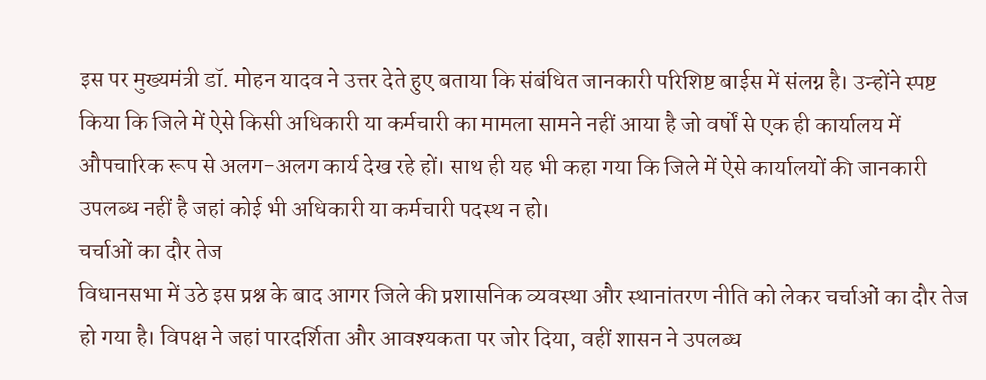इस पर मुख्यमंत्री डॉ. मोहन यादव ने उत्तर देते हुए बताया कि संबंधित जानकारी परिशिष्ट बाईस में संलग्न है। उन्होंने स्पष्ट किया कि जिले में ऐसे किसी अधिकारी या कर्मचारी का मामला सामने नहीं आया है जो वर्षों से एक ही कार्यालय में औपचारिक रूप से अलग-अलग कार्य देख रहे हों। साथ ही यह भी कहा गया कि जिले में ऐसे कार्यालयों की जानकारी उपलब्ध नहीं है जहां कोई भी अधिकारी या कर्मचारी पदस्थ न हो।
चर्चाओं का दौर तेज
विधानसभा में उठे इस प्रश्न के बाद आगर जिले की प्रशासनिक व्यवस्था और स्थानांतरण नीति को लेकर चर्चाओं का दौर तेज हो गया है। विपक्ष ने जहां पारदर्शिता और आवश्यकता पर जोर दिया, वहीं शासन ने उपलब्ध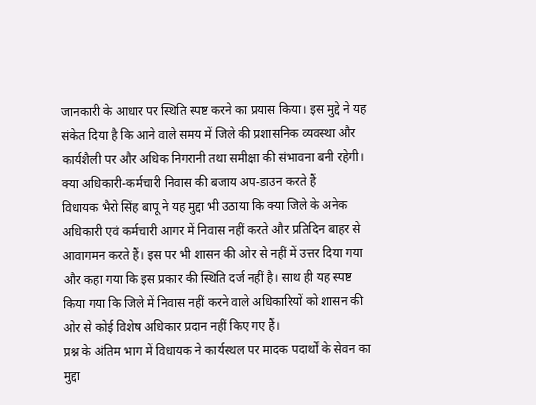जानकारी के आधार पर स्थिति स्पष्ट करने का प्रयास किया। इस मुद्दे ने यह संकेत दिया है कि आने वाले समय में जिले की प्रशासनिक व्यवस्था और कार्यशैली पर और अधिक निगरानी तथा समीक्षा की संभावना बनी रहेगी।
क्या अधिकारी-कर्मचारी निवास की बजाय अप-डाउन करते हैं
विधायक भैरो सिंह बापू ने यह मुद्दा भी उठाया कि क्या जिले के अनेक अधिकारी एवं कर्मचारी आगर में निवास नहीं करते और प्रतिदिन बाहर से आवागमन करते हैं। इस पर भी शासन की ओर से नहीं में उत्तर दिया गया और कहा गया कि इस प्रकार की स्थिति दर्ज नहीं है। साथ ही यह स्पष्ट किया गया कि जिले में निवास नहीं करने वाले अधिकारियों को शासन की ओर से कोई विशेष अधिकार प्रदान नहीं किए गए हैं।
प्रश्न के अंतिम भाग में विधायक ने कार्यस्थल पर मादक पदार्थों के सेवन का मुद्दा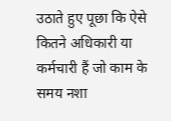उठाते हुए पूछा कि ऐसे कितने अधिकारी या कर्मचारी हैं जो काम के समय नशा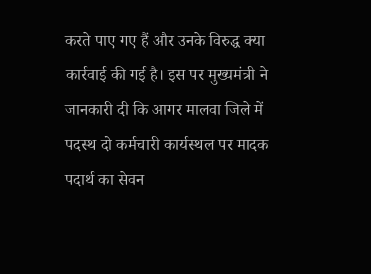करते पाए गए हैं और उनके विरुद्ध क्या कार्रवाई की गई है। इस पर मुख्यमंत्री ने जानकारी दी कि आगर मालवा जिले में पदस्थ दो कर्मचारी कार्यस्थल पर मादक पदार्थ का सेवन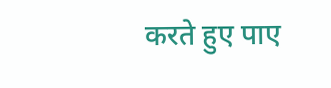करते हुए पाए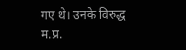गए थे। उनके विरुद्ध म.प्र.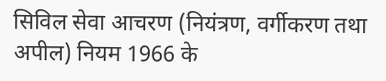सिविल सेवा आचरण (नियंत्रण, वर्गीकरण तथा अपील) नियम 1966 के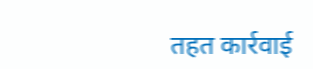तहत कार्रवाई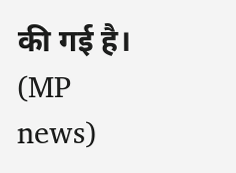की गई है। (MP news)